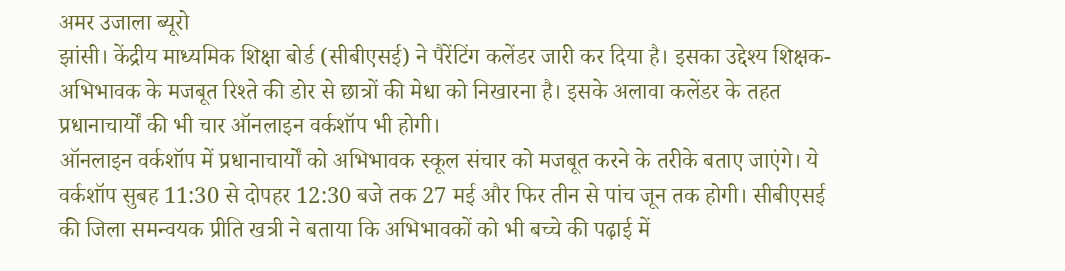अमर उजाला ब्यूरो
झांसी। केंद्रीय माध्यमिक शिक्षा बोर्ड (सीबीएसई) ने पैरेंटिंग कलेंडर जारी कर दिया है। इसका उद्देश्य शिक्षक-अभिभावक के मजबूत रिश्ते की डोर से छात्रों की मेधा को निखारना है। इसके अलावा कलेंडर के तहत प्रधानाचार्यों की भी चार ऑनलाइन वर्कशॉप भी होगी।
ऑनलाइन वर्कशॉप में प्रधानाचार्यों को अभिभावक स्कूल संचार को मजबूत करने के तरीके बताए जाएंगे। ये वर्कशॉप सुबह 11:30 से दोपहर 12:30 बजे तक 27 मई और फिर तीन से पांच जून तक होगी। सीबीएसई की जिला समन्वयक प्रीति खत्री ने बताया कि अभिभावकों को भी बच्चे की पढ़ाई में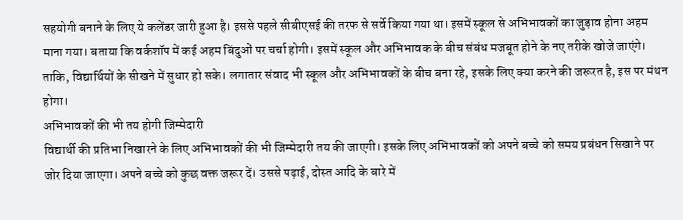सहयोगी बनाने के लिए ये कलेंडर जारी हुआ है। इससे पहले सीबीएसई की तरफ से सर्वे किया गया था। इसमें स्कूल से अभिभावकों का जुड़ाव होना अहम माना गया। बताया कि वर्कशॉप में कई अहम बिंदुओं पर चर्चा होगी। इसमें स्कूल और अभिभावक के बीच संबंध मजबूत होने के नए तरीके खोजे जाएंगे। ताकि, विद्यार्थियों के सीखने में सुधार हो सके। लगातार संवाद भी स्कूल और अभिभावकों के बीच बना रहे, इसके लिए क्या करने की जरूरत है, इस पर मंथन होगा।
अभिभावकों की भी तय होगी जिम्मेदारी
विद्यार्थी की प्रतिभा निखारने के लिए अभिभावकों की भी जिम्मेदारी तय की जाएगी। इसके लिए अभिभावकों को अपने बच्चे को समय प्रबंधन सिखाने पर जोर दिया जाएगा। अपने बच्चे को कुछ वक्त जरूर दें। उससे पढ़ाई, दोस्त आदि के बारे में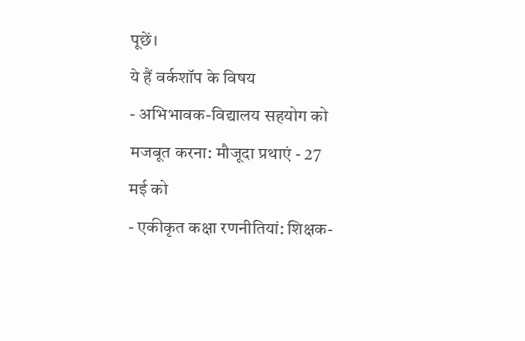पूछें।
ये हैं वर्कशॉप के विषय
- अभिभावक-विद्यालय सहयोग को मजबूत करना: मौजूदा प्रथाएं - 27 मई को
- एकीकृत कक्षा रणनीतियां: शिक्षक-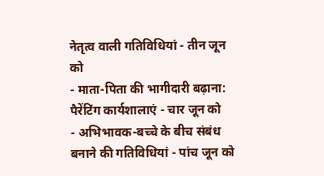नेतृत्व वाली गतिविधियां - तीन जून को
- माता-पिता की भागीदारी बढ़ाना: पैरेंटिंग कार्यशालाएं - चार जून को
- अभिभावक-बच्चे के बीच संबंध बनाने की गतिविधियां - पांच जून को